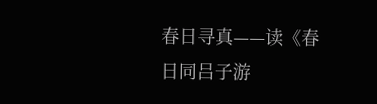春日寻真——读《春日同吕子游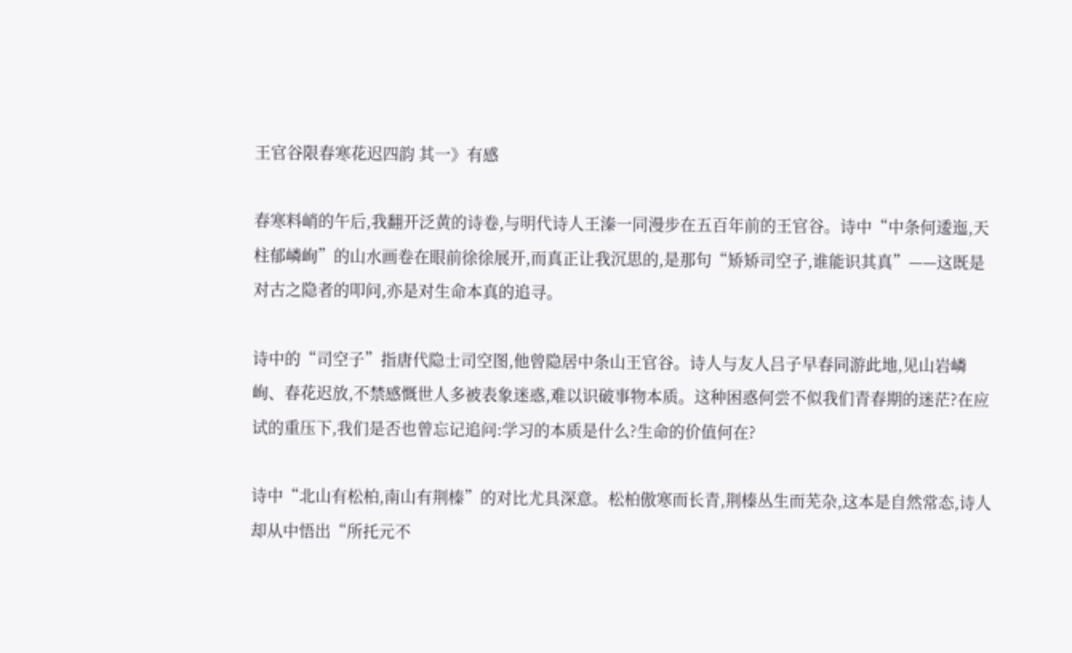王官谷限春寒花迟四韵 其一》有感

春寒料峭的午后,我翻开泛黄的诗卷,与明代诗人王溱一同漫步在五百年前的王官谷。诗中“中条何逶迤,天柱郁嶙峋”的山水画卷在眼前徐徐展开,而真正让我沉思的,是那句“矫矫司空子,谁能识其真”——这既是对古之隐者的叩问,亦是对生命本真的追寻。

诗中的“司空子”指唐代隐士司空图,他曾隐居中条山王官谷。诗人与友人吕子早春同游此地,见山岩嶙峋、春花迟放,不禁感慨世人多被表象迷惑,难以识破事物本质。这种困惑何尝不似我们青春期的迷茫?在应试的重压下,我们是否也曾忘记追问:学习的本质是什么?生命的价值何在?

诗中“北山有松柏,南山有荆榛”的对比尤具深意。松柏傲寒而长青,荆榛丛生而芜杂,这本是自然常态,诗人却从中悟出“所托元不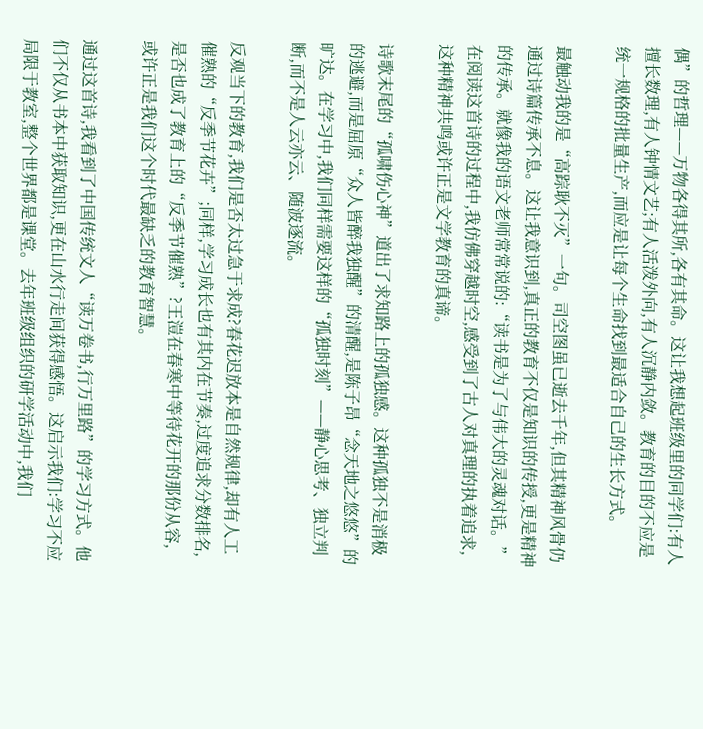偶”的哲理——万物各得其所,各有其命。这让我想起班级里的同学们:有人擅长数理,有人钟情文艺;有人活泼外向,有人沉静内敛。教育的目的不应是统一规格的批量生产,而应是让每个生命找到最适合自己的生长方式。

最触动我的是“高踪耿不灭”一句。司空图虽已逝去千年,但其精神风骨仍通过诗篇传承不息。这让我意识到,真正的教育不仅是知识的传授,更是精神的传承。就像我的语文老师常常说的:“读书是为了与伟大的灵魂对话。”在阅读这首诗的过程中,我仿佛穿越时空,感受到了古人对真理的执着追求,这种精神共鸣或许正是文学教育的真谛。

诗歌末尾的“孤啸伤心神”道出了求知路上的孤独感。这种孤独不是消极的逃避,而是屈原“众人皆醉我独醒”的清醒,是陈子昂“念天地之悠悠”的旷达。在学习中,我们同样需要这样的“孤独时刻”——静心思考、独立判断,而不是人云亦云、随波逐流。

反观当下的教育,我们是否太过急于求成?春花迟放本是自然规律,却有人工催熟的“反季节花卉”;同样,学习成长也有其内在节奏,过度追求分数排名,是否也成了教育上的“反季节催熟”?王溰在春寒中等待花开的那份从容,或许正是我们这个时代最缺乏的教育智慧。

通过这首诗,我看到了中国传统文人“读万卷书,行万里路”的学习方式。他们不仅从书本中获取知识,更在山水行走间获得感悟。这启示我们:学习不应局限于教室,整个世界都是课堂。去年班级组织的研学活动中,我们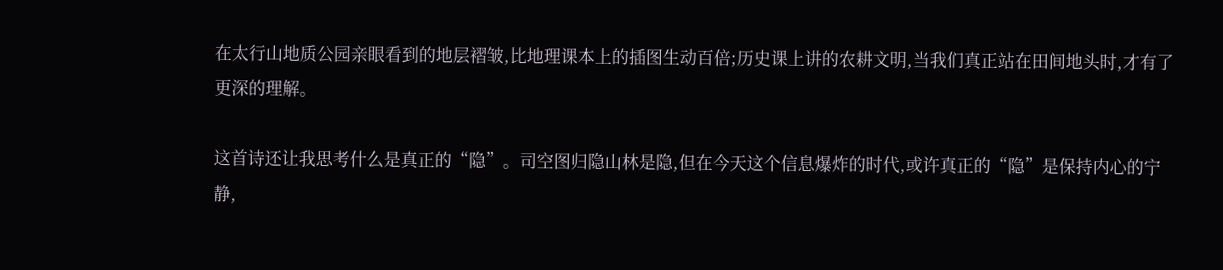在太行山地质公园亲眼看到的地层褶皱,比地理课本上的插图生动百倍;历史课上讲的农耕文明,当我们真正站在田间地头时,才有了更深的理解。

这首诗还让我思考什么是真正的“隐”。司空图归隐山林是隐,但在今天这个信息爆炸的时代,或许真正的“隐”是保持内心的宁静,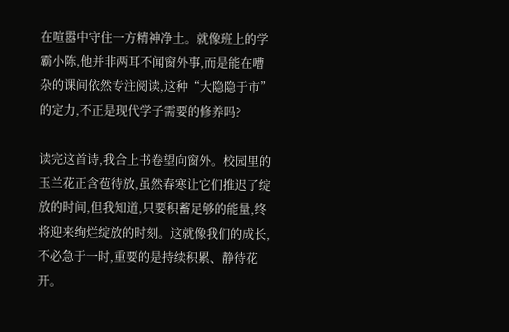在喧嚣中守住一方精神净土。就像班上的学霸小陈,他并非两耳不闻窗外事,而是能在嘈杂的课间依然专注阅读,这种“大隐隐于市”的定力,不正是现代学子需要的修养吗?

读完这首诗,我合上书卷望向窗外。校园里的玉兰花正含苞待放,虽然春寒让它们推迟了绽放的时间,但我知道,只要积蓄足够的能量,终将迎来绚烂绽放的时刻。这就像我们的成长,不必急于一时,重要的是持续积累、静待花开。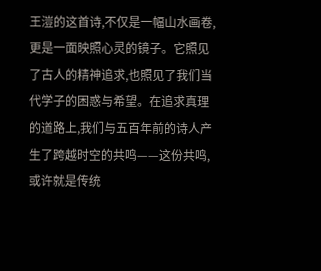王溰的这首诗,不仅是一幅山水画卷,更是一面映照心灵的镜子。它照见了古人的精神追求,也照见了我们当代学子的困惑与希望。在追求真理的道路上,我们与五百年前的诗人产生了跨越时空的共鸣——这份共鸣,或许就是传统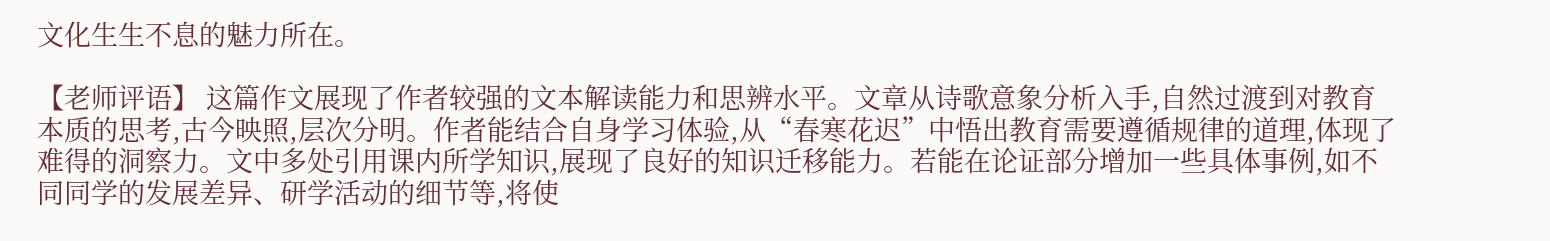文化生生不息的魅力所在。

【老师评语】 这篇作文展现了作者较强的文本解读能力和思辨水平。文章从诗歌意象分析入手,自然过渡到对教育本质的思考,古今映照,层次分明。作者能结合自身学习体验,从“春寒花迟”中悟出教育需要遵循规律的道理,体现了难得的洞察力。文中多处引用课内所学知识,展现了良好的知识迁移能力。若能在论证部分增加一些具体事例,如不同同学的发展差异、研学活动的细节等,将使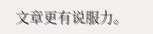文章更有说服力。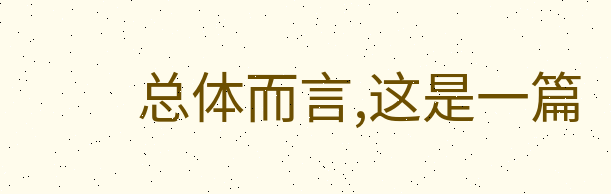总体而言,这是一篇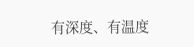有深度、有温度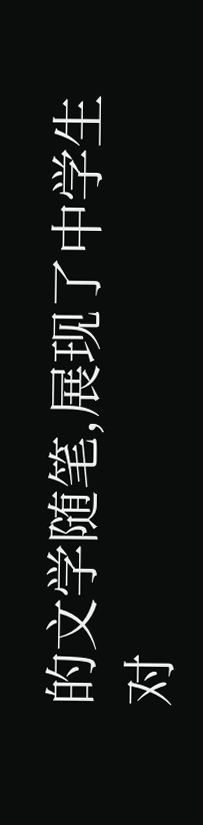的文学随笔,展现了中学生对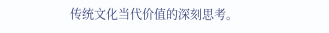传统文化当代价值的深刻思考。